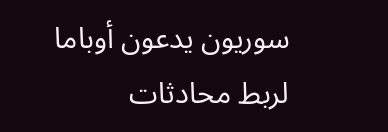سوريون يدعون أوباما لربط محادثات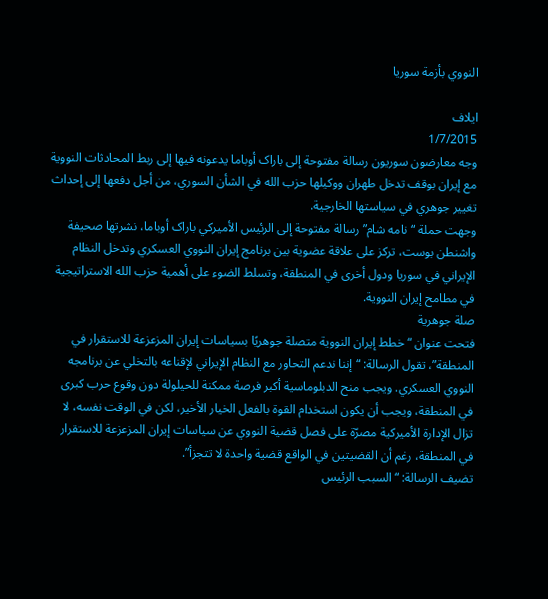النووي بأزمة سوريا

ايلاف
1/7/2015
وجه معارضون سوريون رسالة مفتوحة إلی باراک أوباما يدعونه فيها إلی ربط المحادثات النووية مع إيران بوقف تدخل طهران ووکيلها حزب الله في الشأن السوري، من أجل دفعها إلی إحداث تغيير جوهري في سياستها الخارجية.
وجهت حملة “نامه شام” رسالة مفتوحة إلی الرئيس الأميرکي باراک أوباما، نشرتها صحيفة واشنطن بوست، ترکز علی علاقة عضوية بين برنامج إيران النووي العسکري وتدخل النظام الإيراني في سوريا ودول أخری في المنطقة، وتسلط الضوء علی أهمية حزب الله الاستراتيجية في مطامح إيران النووية.
صلة جوهرية
فتحت عنوان “خطط إيران النووية متصلة جوهريًا بسياسات إيران المزعزعة للاستقرار في المنطقة”، تقول الرسالة: “إننا ندعم التحاور مع النظام الإيراني لإقناعه بالتخلي عن برنامجه النووي العسکري. ويجب منح الدبلوماسية أکبر فرصة ممکنة للحيلولة دون وقوع حرب کبری في المنطقة، ويجب أن يکون استخدام القوة بالفعل الخيار الأخير، لکن في الوقت نفسه، لا تزال الإدارة الأميرکية مصرّة علی فصل قضية النووي عن سياسات إيران المزعزعة للاستقرار في المنطقة، رغم أن القضيتين في الواقع قضية واحدة لا تتجزأ”.
تضيف الرسالة: “السبب الرئيس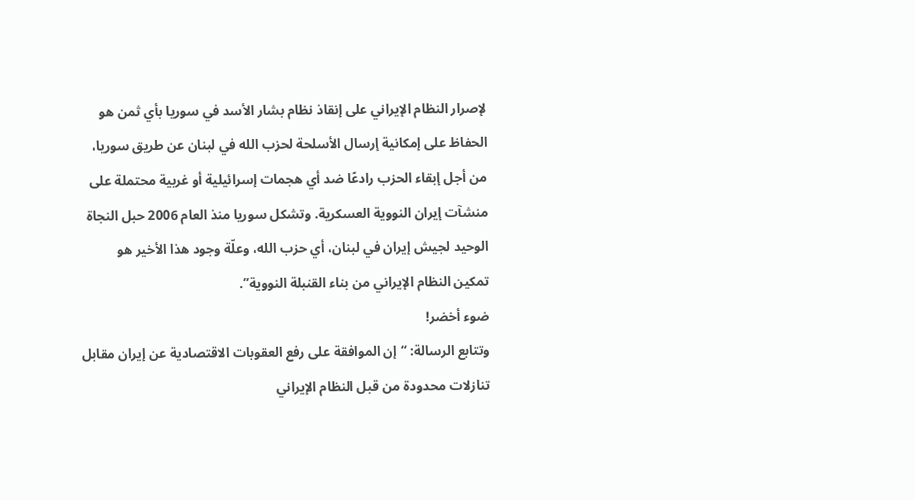لإصرار النظام الإيراني علی إنقاذ نظام بشار الأسد في سوريا بأي ثمن هو الحفاظ علی إمکانية إرسال الأسلحة لحزب الله في لبنان عن طريق سوريا، من أجل إبقاء الحزب رادعًا ضد أي هجمات إسرائيلية أو غربية محتملة علی منشآت إيران النووية العسکرية. وتشکل سوريا منذ العام 2006 حبل النجاة الوحيد لجيش إيران في لبنان، أي حزب الله، وعلّة وجود هذا الأخير هو تمکين النظام الإيراني من بناء القنبلة النووية”.
ضوء أخضر!
وتتابع الرسالة: “إن الموافقة علی رفع العقوبات الاقتصادية عن إيران مقابل تنازلات محدودة من قبل النظام الإيراني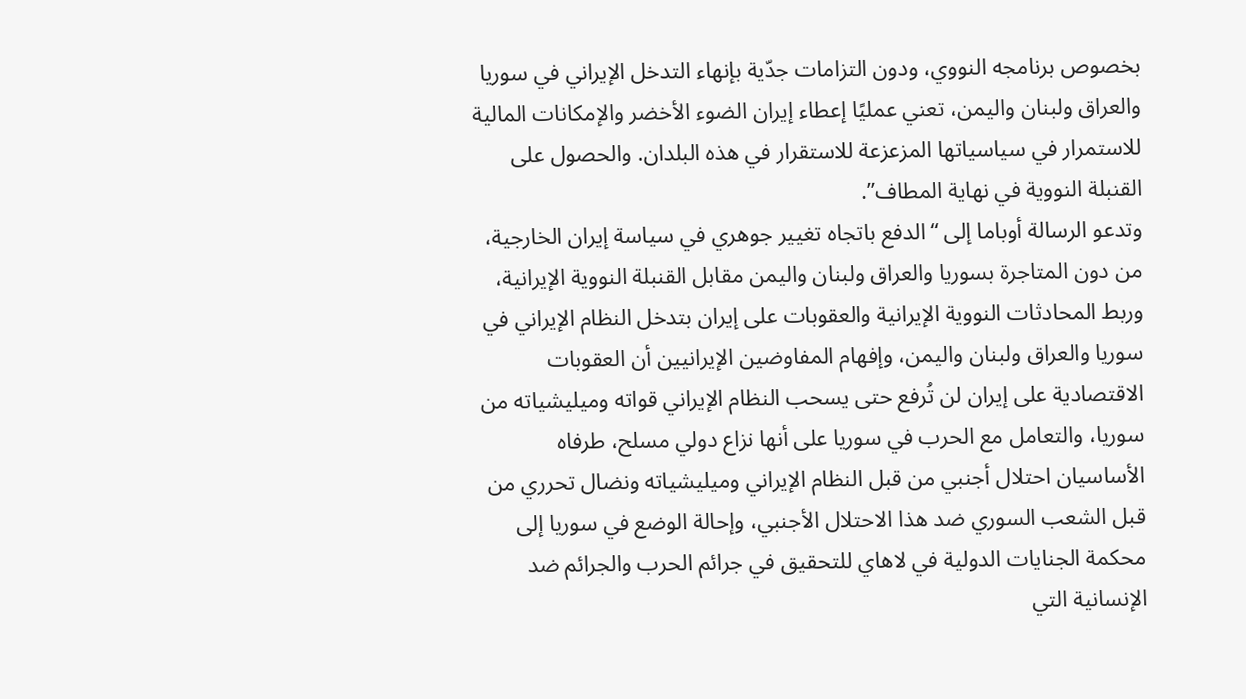بخصوص برنامجه النووي، ودون التزامات جدّية بإنهاء التدخل الإيراني في سوريا والعراق ولبنان واليمن، تعني عمليًا إعطاء إيران الضوء الأخضر والإمکانات المالية للاستمرار في سياسياتها المزعزعة للاستقرار في هذه البلدان. والحصول علی القنبلة النووية في نهاية المطاف”.
وتدعو الرسالة أوباما إلی “الدفع باتجاه تغيير جوهري في سياسة إيران الخارجية، من دون المتاجرة بسوريا والعراق ولبنان واليمن مقابل القنبلة النووية الإيرانية، وربط المحادثات النووية الإيرانية والعقوبات علی إيران بتدخل النظام الإيراني في سوريا والعراق ولبنان واليمن، وإفهام المفاوضين الإيرانيين أن العقوبات الاقتصادية علی إيران لن تُرفع حتی يسحب النظام الإيراني قواته وميليشياته من سوريا، والتعامل مع الحرب في سوريا علی أنها نزاع دولي مسلح، طرفاه الأساسيان احتلال أجنبي من قبل النظام الإيراني وميليشياته ونضال تحرري من قبل الشعب السوري ضد هذا الاحتلال الأجنبي، وإحالة الوضع في سوريا إلی محکمة الجنايات الدولية في لاهاي للتحقيق في جرائم الحرب والجرائم ضد الإنسانية التي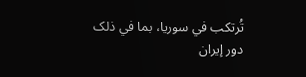تُرتکب في سوريا، بما في ذلک دور إيران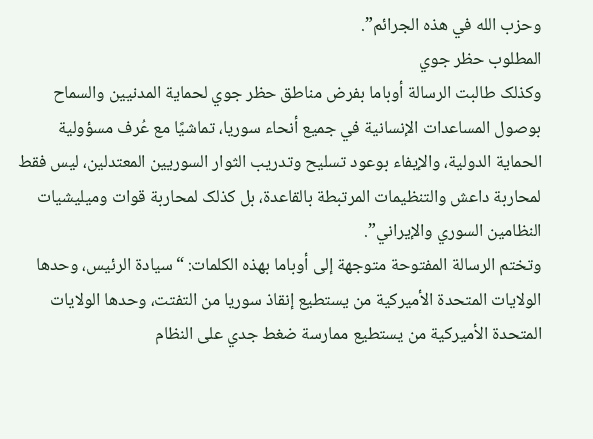وحزب الله في هذه الجرائم”.
المطلوب حظر جوي
وکذلک طالبت الرسالة أوباما بفرض مناطق حظر جوي لحماية المدنيين والسماح بوصول المساعدات الإنسانية في جميع أنحاء سوريا، تماشيًا مع عُرف مسؤولية الحماية الدولية، والإيفاء بوعود تسليح وتدريب الثوار السوريين المعتدلين، ليس فقط لمحاربة داعش والتنظيمات المرتبطة بالقاعدة، بل کذلک لمحاربة قوات وميليشيات النظامين السوري والإيراني”.
وتختم الرسالة المفتوحة متوجهة إلی أوباما بهذه الکلمات: “سيادة الرئيس، وحدها الولايات المتحدة الأميرکية من يستطيع إنقاذ سوريا من التفتت، وحدها الولايات المتحدة الأميرکية من يستطيع ممارسة ضغط جدي علی النظام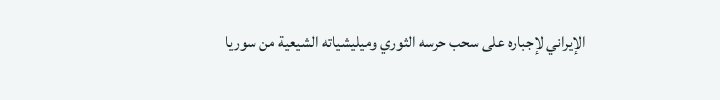الإيراني لإجباره علی سحب حرسه الثوري وميليشياته الشيعية من سوريا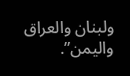ولبنان والعراق واليمن”.